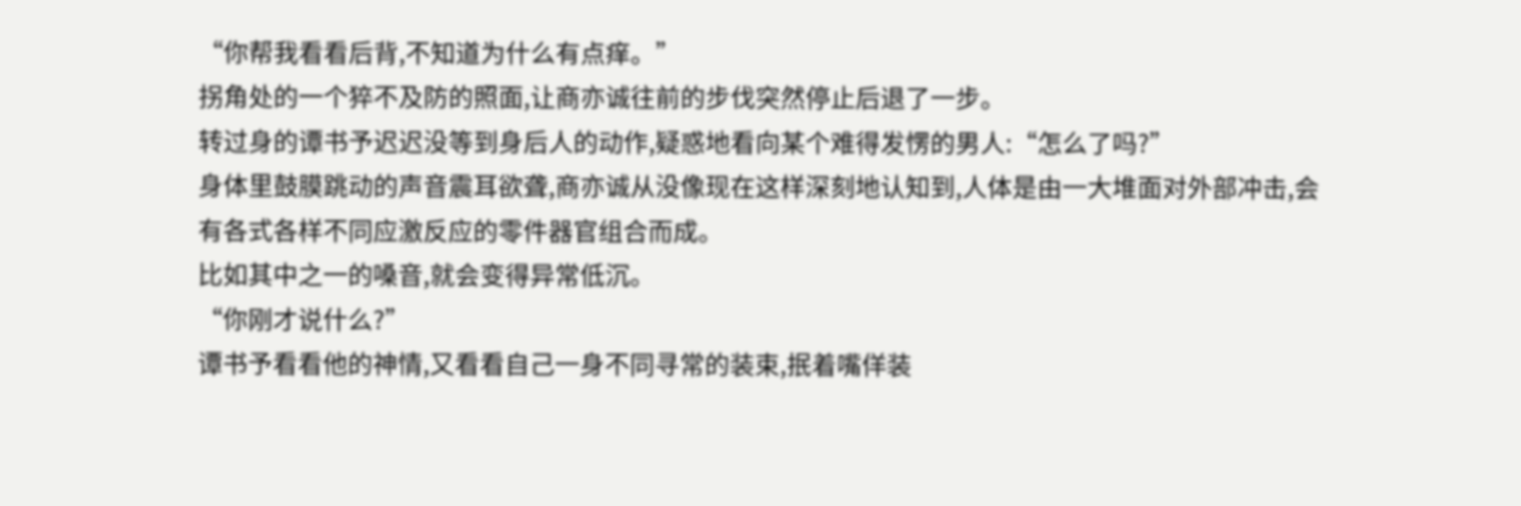“你帮我看看后背,不知道为什么有点痒。”
拐角处的一个猝不及防的照面,让商亦诚往前的步伐突然停止后退了一步。
转过身的谭书予迟迟没等到身后人的动作,疑惑地看向某个难得发愣的男人:“怎么了吗?”
身体里鼓膜跳动的声音震耳欲聋,商亦诚从没像现在这样深刻地认知到,人体是由一大堆面对外部冲击,会有各式各样不同应激反应的零件器官组合而成。
比如其中之一的嗓音,就会变得异常低沉。
“你刚才说什么?”
谭书予看看他的神情,又看看自己一身不同寻常的装束,抿着嘴佯装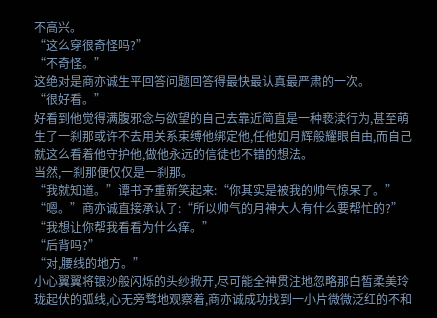不高兴。
“这么穿很奇怪吗?”
“不奇怪。”
这绝对是商亦诚生平回答问题回答得最快最认真最严肃的一次。
“很好看。”
好看到他觉得满腹邪念与欲望的自己去靠近简直是一种亵渎行为,甚至萌生了一刹那或许不去用关系束缚他绑定他,任他如月辉般耀眼自由,而自己就这么看着他守护他,做他永远的信徒也不错的想法。
当然,一刹那便仅仅是一刹那。
“我就知道。”谭书予重新笑起来:“你其实是被我的帅气惊呆了。”
“嗯。”商亦诚直接承认了:“所以帅气的月神大人有什么要帮忙的?”
“我想让你帮我看看为什么痒。”
“后背吗?”
“对,腰线的地方。”
小心翼翼将银沙般闪烁的头纱掀开,尽可能全神贯注地忽略那白皙柔美玲珑起伏的弧线,心无旁骛地观察着,商亦诚成功找到一小片微微泛红的不和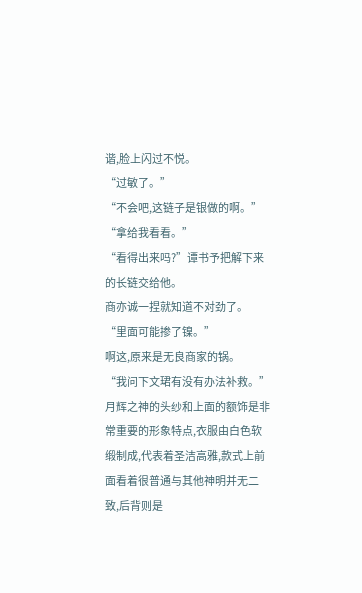谐,脸上闪过不悦。
“过敏了。”
“不会吧,这链子是银做的啊。”
“拿给我看看。”
“看得出来吗?”谭书予把解下来的长链交给他。
商亦诚一捏就知道不对劲了。
“里面可能掺了镍。”
啊这,原来是无良商家的锅。
“我问下文珺有没有办法补救。”
月辉之神的头纱和上面的额饰是非常重要的形象特点,衣服由白色软缎制成,代表着圣洁高雅,款式上前面看着很普通与其他神明并无二致,后背则是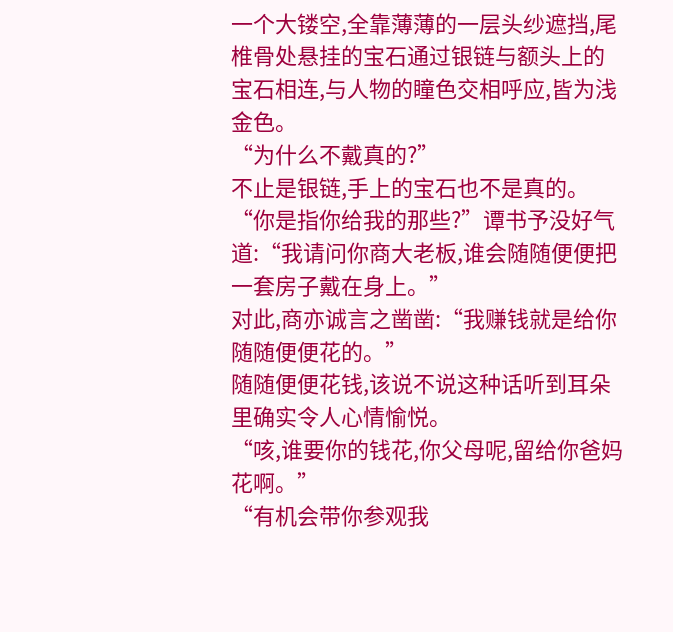一个大镂空,全靠薄薄的一层头纱遮挡,尾椎骨处悬挂的宝石通过银链与额头上的宝石相连,与人物的瞳色交相呼应,皆为浅金色。
“为什么不戴真的?”
不止是银链,手上的宝石也不是真的。
“你是指你给我的那些?”谭书予没好气道:“我请问你商大老板,谁会随随便便把一套房子戴在身上。”
对此,商亦诚言之凿凿:“我赚钱就是给你随随便便花的。”
随随便便花钱,该说不说这种话听到耳朵里确实令人心情愉悦。
“咳,谁要你的钱花,你父母呢,留给你爸妈花啊。”
“有机会带你参观我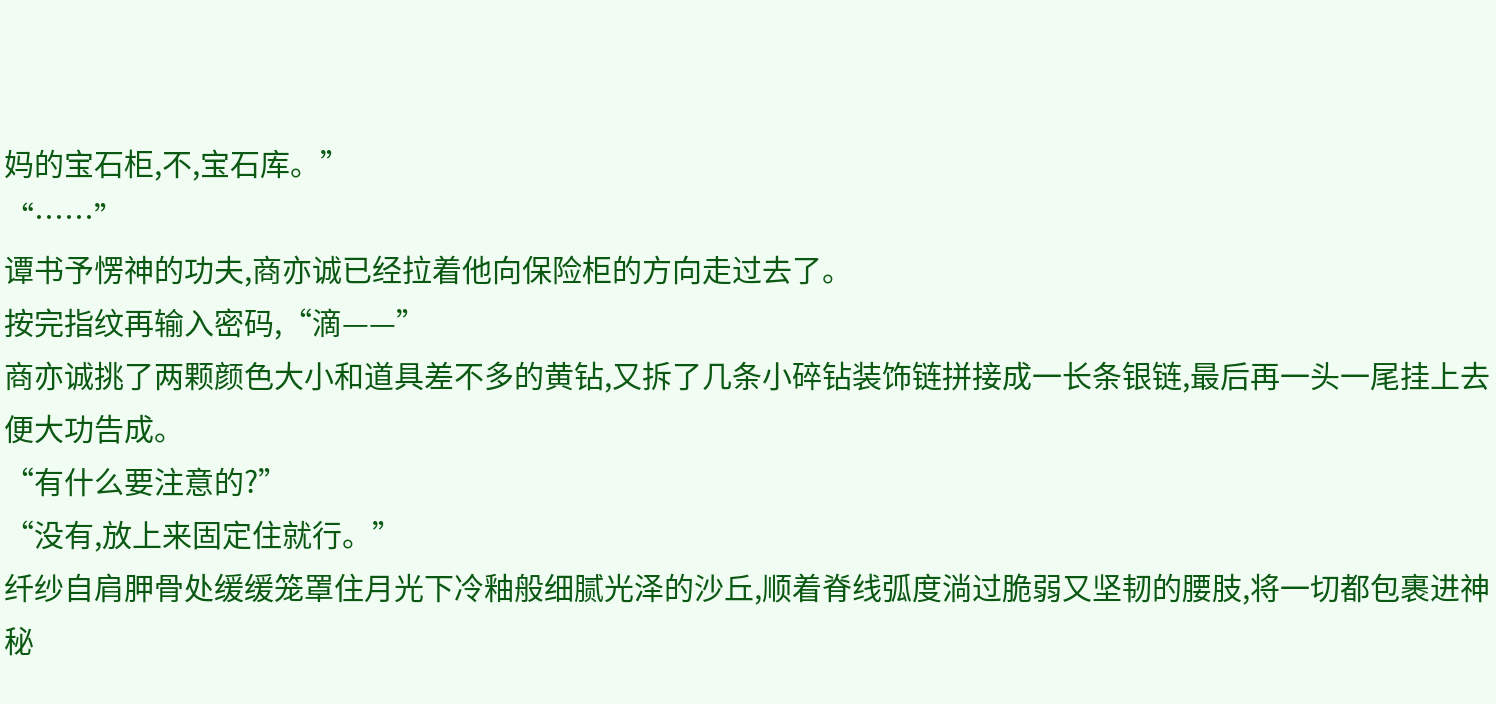妈的宝石柜,不,宝石库。”
“……”
谭书予愣神的功夫,商亦诚已经拉着他向保险柜的方向走过去了。
按完指纹再输入密码,“滴——”
商亦诚挑了两颗颜色大小和道具差不多的黄钻,又拆了几条小碎钻装饰链拼接成一长条银链,最后再一头一尾挂上去便大功告成。
“有什么要注意的?”
“没有,放上来固定住就行。”
纤纱自肩胛骨处缓缓笼罩住月光下冷釉般细腻光泽的沙丘,顺着脊线弧度淌过脆弱又坚韧的腰肢,将一切都包裹进神秘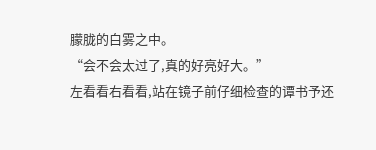朦胧的白雾之中。
“会不会太过了,真的好亮好大。”
左看看右看看,站在镜子前仔细检查的谭书予还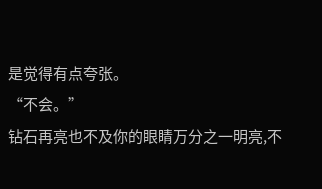是觉得有点夸张。
“不会。”
钻石再亮也不及你的眼睛万分之一明亮,不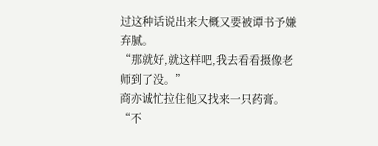过这种话说出来大概又要被谭书予嫌弃腻。
“那就好,就这样吧,我去看看摄像老师到了没。”
商亦诚忙拉住他又找来一只药膏。
“不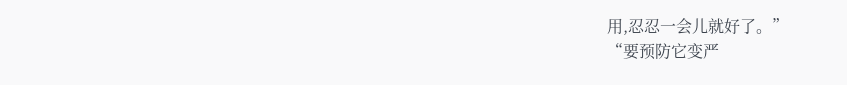用,忍忍一会儿就好了。”
“要预防它变严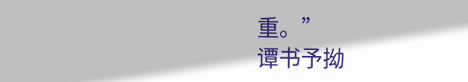重。”
谭书予拗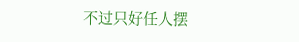不过只好任人摆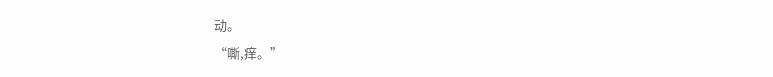动。
“嘶,痒。”